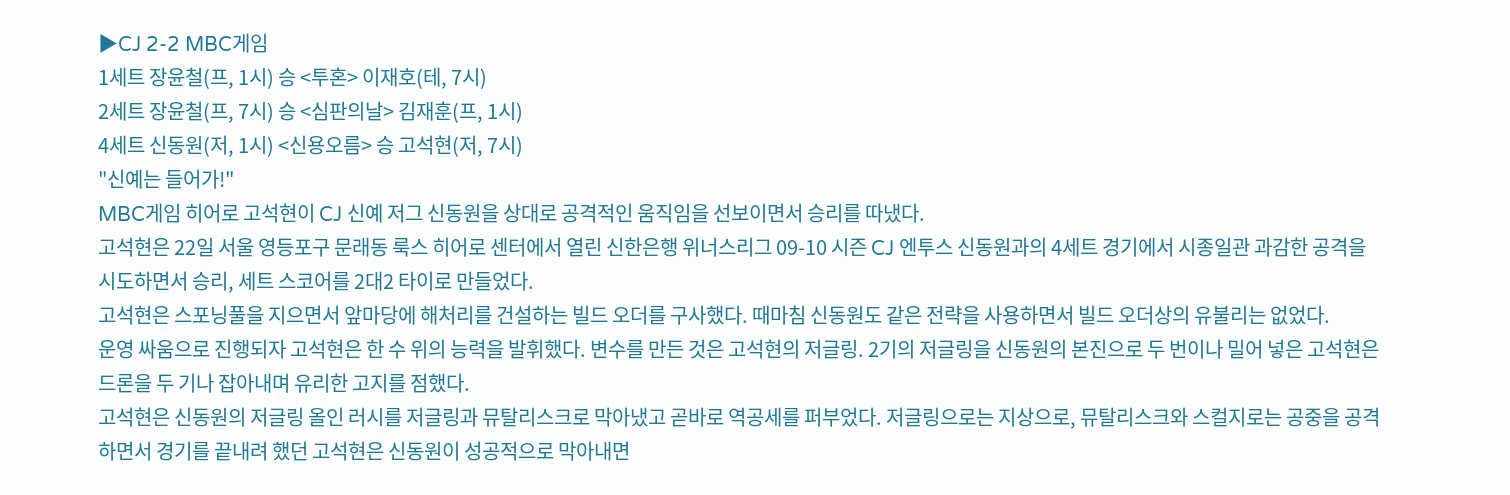▶CJ 2-2 MBC게임
1세트 장윤철(프, 1시) 승 <투혼> 이재호(테, 7시)
2세트 장윤철(프, 7시) 승 <심판의날> 김재훈(프, 1시)
4세트 신동원(저, 1시) <신용오름> 승 고석현(저, 7시)
"신예는 들어가!"
MBC게임 히어로 고석현이 CJ 신예 저그 신동원을 상대로 공격적인 움직임을 선보이면서 승리를 따냈다.
고석현은 22일 서울 영등포구 문래동 룩스 히어로 센터에서 열린 신한은행 위너스리그 09-10 시즌 CJ 엔투스 신동원과의 4세트 경기에서 시종일관 과감한 공격을 시도하면서 승리, 세트 스코어를 2대2 타이로 만들었다.
고석현은 스포닝풀을 지으면서 앞마당에 해처리를 건설하는 빌드 오더를 구사했다. 때마침 신동원도 같은 전략을 사용하면서 빌드 오더상의 유불리는 없었다.
운영 싸움으로 진행되자 고석현은 한 수 위의 능력을 발휘했다. 변수를 만든 것은 고석현의 저글링. 2기의 저글링을 신동원의 본진으로 두 번이나 밀어 넣은 고석현은 드론을 두 기나 잡아내며 유리한 고지를 점했다.
고석현은 신동원의 저글링 올인 러시를 저글링과 뮤탈리스크로 막아냈고 곧바로 역공세를 퍼부었다. 저글링으로는 지상으로, 뮤탈리스크와 스컬지로는 공중을 공격하면서 경기를 끝내려 했던 고석현은 신동원이 성공적으로 막아내면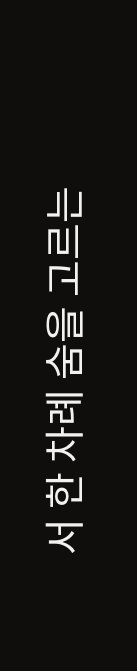서 한 차례 숨을 고르는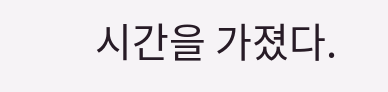시간을 가졌다.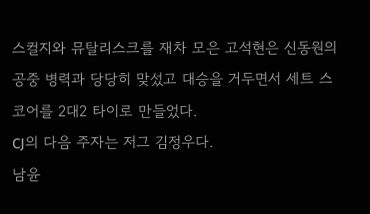스컬지와 뮤탈리스크를 재차 모은 고석현은 신동원의 공중 병력과 당당히 맞섰고 대승을 거두면서 세트 스코어를 2대2 타이로 만들었다.
CJ의 다음 주자는 저그 김정우다.
남윤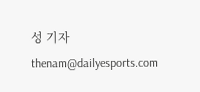성 기자 thenam@dailyesports.com